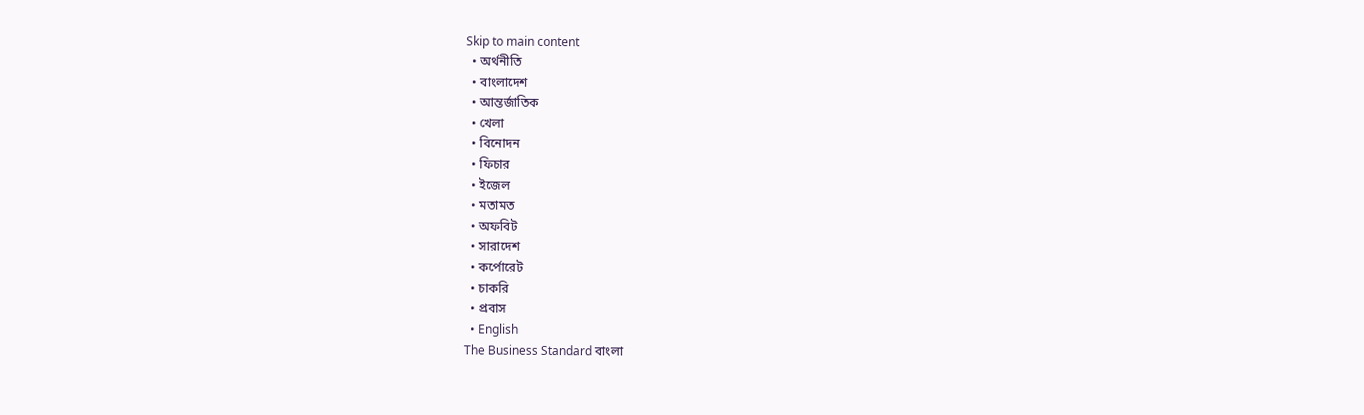Skip to main content
  • অর্থনীতি
  • বাংলাদেশ
  • আন্তর্জাতিক
  • খেলা
  • বিনোদন
  • ফিচার
  • ইজেল
  • মতামত
  • অফবিট
  • সারাদেশ
  • কর্পোরেট
  • চাকরি
  • প্রবাস
  • English
The Business Standard বাংলা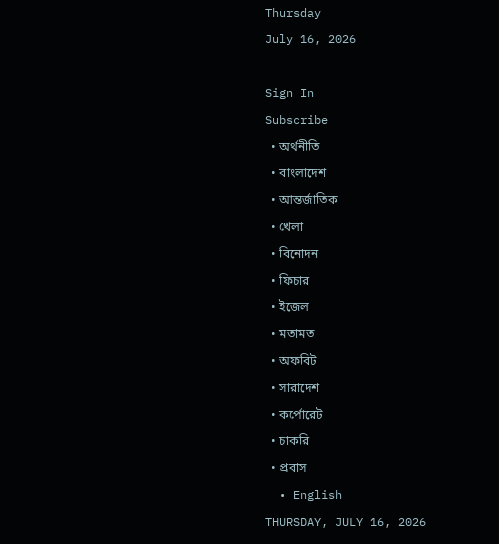Thursday
July 16, 2026

Sign In
Subscribe
  • অর্থনীতি
  • বাংলাদেশ
  • আন্তর্জাতিক
  • খেলা
  • বিনোদন
  • ফিচার
  • ইজেল
  • মতামত
  • অফবিট
  • সারাদেশ
  • কর্পোরেট
  • চাকরি
  • প্রবাস
  • English
THURSDAY, JULY 16, 2026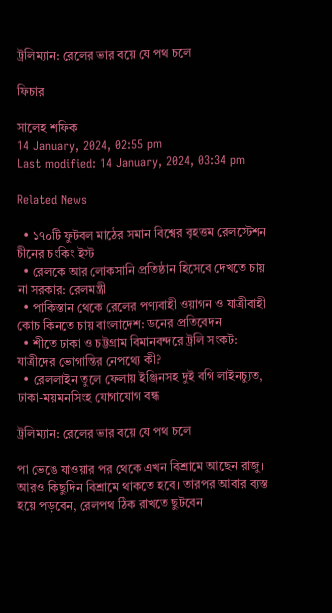ট্রলিম্যান: রেলের ভার বয়ে যে পথ চলে

ফিচার

সালেহ শফিক
14 January, 2024, 02:55 pm
Last modified: 14 January, 2024, 03:34 pm

Related News

  • ১৭০টি ফুটবল মাঠের সমান বিশ্বের বৃহত্তম রেলস্টেশন চীনের চংকিং ইস্ট
  • রেলকে আর লোকসানি প্রতিষ্ঠান হিসেবে দেখতে চায় না সরকার: রেলমন্ত্রী
  • পাকিস্তান থেকে রেলের পণ্যবাহী ওয়াগন ও যাত্রীবাহী কোচ কিনতে চায় বাংলাদেশ: ডনের প্রতিবেদন
  • শীতে ঢাকা ও চট্টগ্রাম বিমানবন্দরে ট্রলি সংকট: যাত্রীদের ভোগান্তির নেপথ্যে কী?
  • রেললাইন তুলে ফেলায় ইঞ্জিনসহ দুই বগি লাইনচ্যুত, ঢাকা-ময়মনসিংহ যোগাযোগ বন্ধ

ট্রলিম্যান: রেলের ভার বয়ে যে পথ চলে

পা ভেঙে যাওয়ার পর থেকে এখন বিশ্রামে আছেন রাজু। আরও কিছুদিন বিশ্রামে থাকতে হবে। তারপর আবার ব্যস্ত হয়ে পড়বেন, রেলপথ ঠিক রাখতে ছুটবেন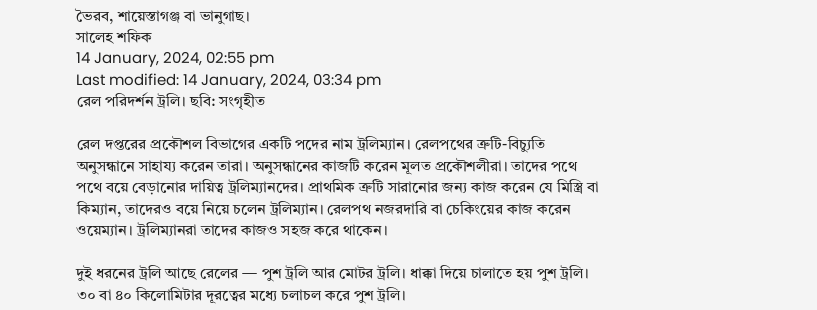ভৈরব, শায়েস্তাগঞ্জ বা ভানুগাছ।
সালেহ শফিক
14 January, 2024, 02:55 pm
Last modified: 14 January, 2024, 03:34 pm
রেল পরিদর্শন ট্রলি। ছবি: সংগৃহীত

রেল দপ্তরের প্রকৌশল বিভাগের একটি পদের নাম ট্রলিম্যান। রেলপথের ত্রুটি-বিচ্যুতি অনুসন্ধানে সাহায্য করেন তারা। অনুসন্ধানের কাজটি করেন মূলত প্রকৌশলীরা। তাদের পথে পথে বয়ে বেড়ানোর দায়িত্ব ট্রলিম্যানদের। প্রাথমিক ত্রুটি সারানোর জন্য কাজ করেন যে মিস্ত্রি বা কিম্যান, তাদেরও বয়ে নিয়ে চলেন ট্রলিম্যান। রেলপথ নজরদারি বা চেকিংয়ের কাজ করেন ওয়েম্যান। ট্রলিম্যানরা তাদের কাজও সহজ করে থাকেন।

দুই ধরনের ট্রলি আছে রেলের — পুশ ট্রলি আর মোটর ট্রলি। ধাক্কা দিয়ে চালাতে হয় পুশ ট্রলি। ৩০ বা ৪০ কিলোমিটার দূরত্বের মধ্যে চলাচল করে পুশ ট্রলি।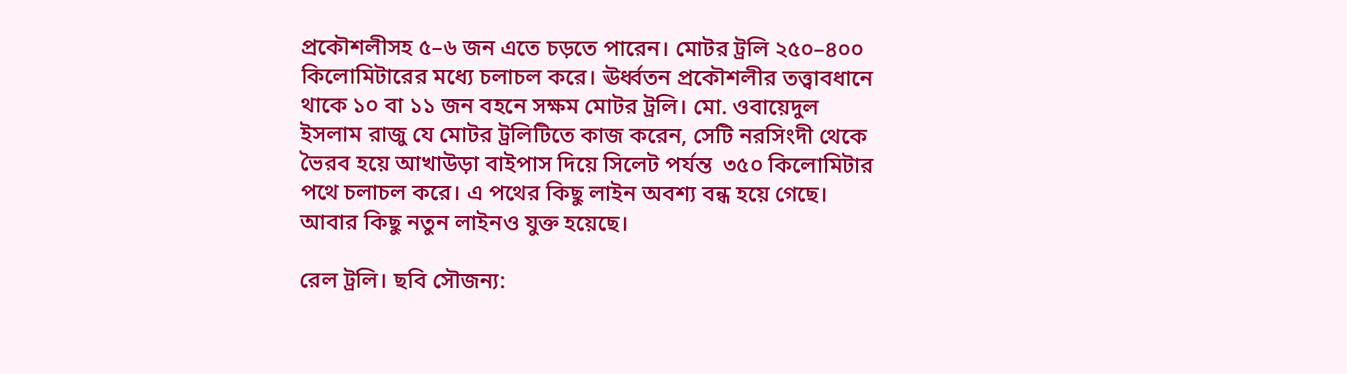প্রকৌশলীসহ ৫–৬ জন এতে চড়তে পারেন। মোটর ট্রলি ২৫০–৪০০ কিলোমিটারের মধ্যে চলাচল করে। ঊর্ধ্বতন প্রকৌশলীর তত্ত্বাবধানে থাকে ১০ বা ১১ জন বহনে সক্ষম মোটর ট্রলি। মো. ওবায়েদুল ইসলাম রাজু যে মোটর ট্রলিটিতে কাজ করেন, সেটি নরসিংদী থেকে ভৈরব হয়ে আখাউড়া বাইপাস দিয়ে সিলেট পর্যন্ত  ৩৫০ কিলোমিটার পথে চলাচল করে। এ পথের কিছু লাইন অবশ্য বন্ধ হয়ে গেছে। আবার কিছু নতুন লাইনও যুক্ত হয়েছে।

রেল ট্রলি। ছবি সৌজন্য: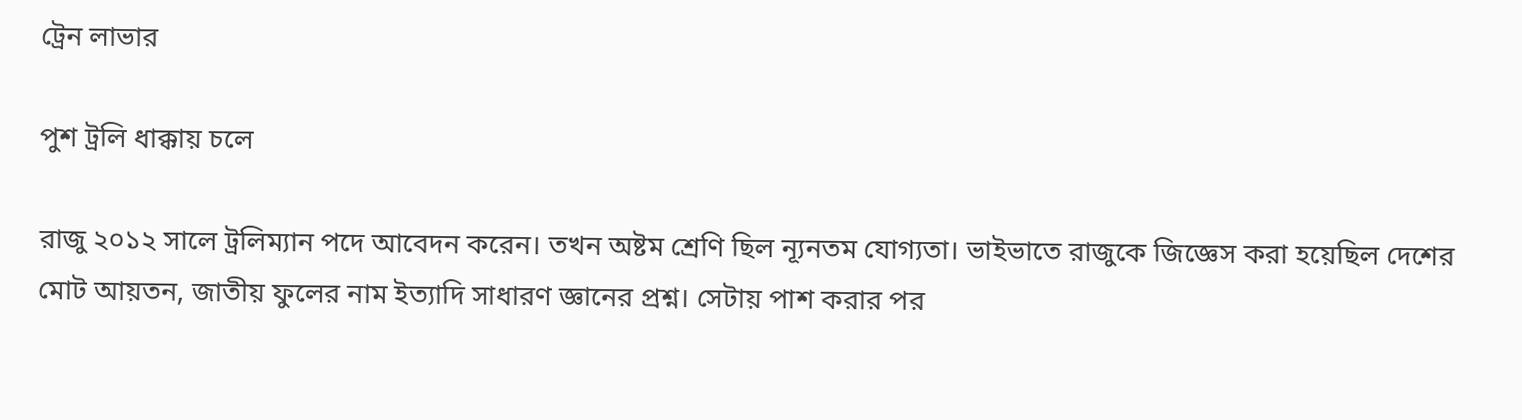ট্রেন লাভার

পুশ ট্রলি ধাক্কায় চলে

রাজু ২০১২ সালে ট্রলিম্যান পদে আবেদন করেন। তখন অষ্টম শ্রেণি ছিল ন্যূনতম যোগ্যতা। ভাইভাতে রাজুকে জিজ্ঞেস করা হয়েছিল দেশের মোট আয়তন, জাতীয় ফুলের নাম ইত্যাদি সাধারণ জ্ঞানের প্রশ্ন। সেটায় পাশ করার পর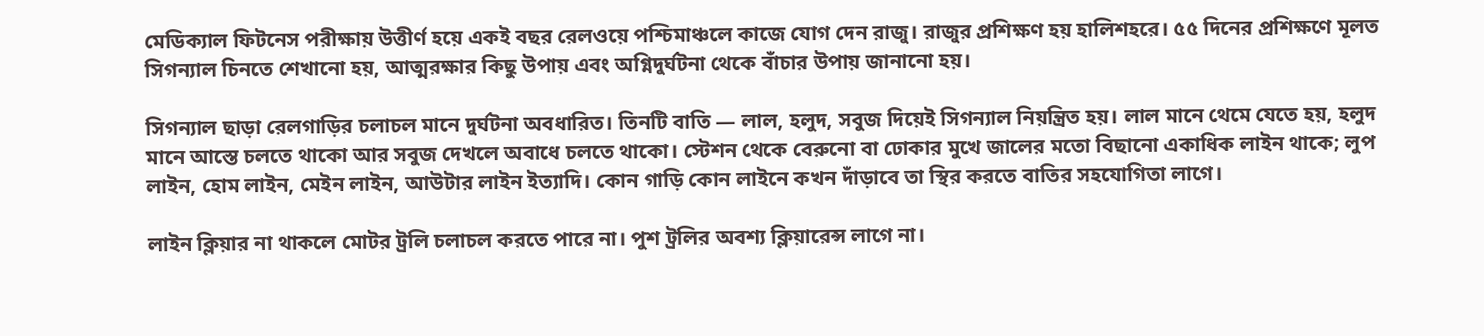মেডিক্যাল ফিটনেস পরীক্ষায় উত্তীর্ণ হয়ে একই বছর রেলওয়ে পশ্চিমাঞ্চলে কাজে যোগ দেন রাজু। রাজুর প্রশিক্ষণ হয় হালিশহরে। ৫৫ দিনের প্রশিক্ষণে মূলত সিগন্যাল চিনতে শেখানো হয়, আত্মরক্ষার কিছু উপায় এবং অগ্নিদুর্ঘটনা থেকে বাঁচার উপায় জানানো হয়।

সিগন্যাল ছাড়া রেলগাড়ির চলাচল মানে দুর্ঘটনা অবধারিত। তিনটি বাতি — লাল, হলুদ, সবুজ দিয়েই সিগন্যাল নিয়ন্ত্রিত হয়। লাল মানে থেমে যেতে হয়, হলুদ মানে আস্তে চলতে থাকো আর সবুজ দেখলে অবাধে চলতে থাকো। স্টেশন থেকে বেরুনো বা ঢোকার মুখে জালের মতো বিছানো একাধিক লাইন থাকে; লুপ লাইন, হোম লাইন, মেইন লাইন, আউটার লাইন ইত্যাদি। কোন গাড়ি কোন লাইনে কখন দাঁড়াবে তা স্থির করতে বাতির সহযোগিতা লাগে।

লাইন ক্লিয়ার না থাকলে মোটর ট্রলি চলাচল করতে পারে না। পুশ ট্রলির অবশ্য ক্লিয়ারেন্স লাগে না।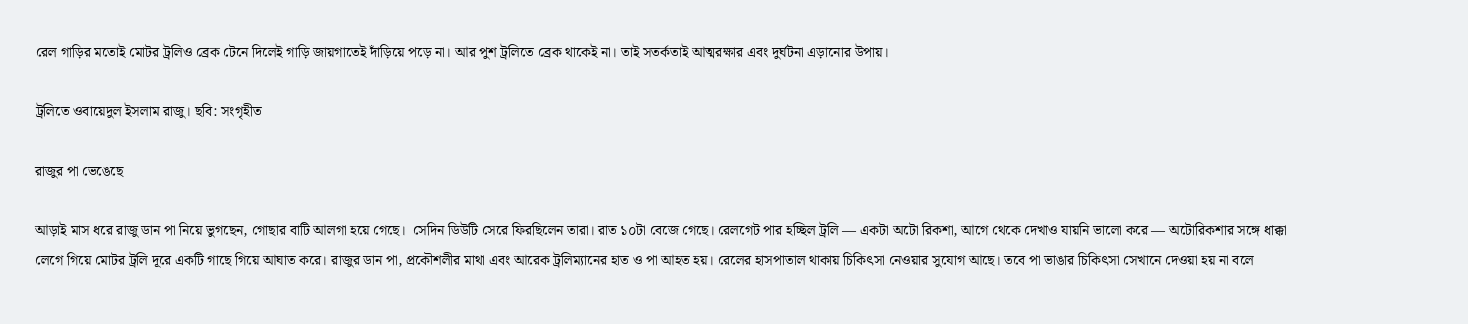রেল গাড়ির মতোই মোটর ট্রলিও ব্রেক টেনে দিলেই গাড়ি জায়গাতেই দাঁড়িয়ে পড়ে না। আর পুশ ট্রলিতে ব্রেক থাকেই না। তাই সতর্কতাই আত্মরক্ষার এবং দুর্ঘটনা এড়ানোর উপায়।

ট্রলিতে ওবায়েদুল ইসলাম রাজু। ছবি: সংগৃহীত

রাজুর পা ভেঙেছে

আড়াই মাস ধরে রাজু ডান পা নিয়ে ভুগছেন, গোছার বাটি আলগা হয়ে গেছে।  সেদিন ডিউটি সেরে ফিরছিলেন তারা। রাত ১০টা বেজে গেছে। রেলগেট পার হচ্ছিল ট্রলি — একটা অটো রিকশা, আগে থেকে দেখাও যায়নি ভালো করে — অটোরিকশার সঙ্গে ধাক্কা লেগে গিয়ে মোটর ট্রলি দূরে একটি গাছে গিয়ে আঘাত করে। রাজুর ডান পা, প্রকৌশলীর মাথা এবং আরেক ট্রলিম্যানের হাত ও পা আহত হয়। রেলের হাসপাতাল থাকায় চিকিৎসা নেওয়ার সুযোগ আছে। তবে পা ভাঙার চিকিৎসা সেখানে দেওয়া হয় না বলে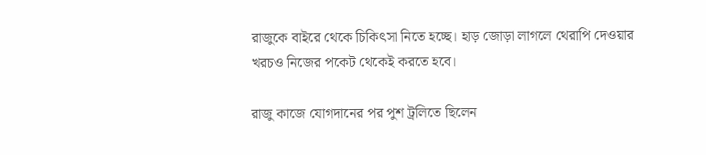রাজুকে বাইরে থেকে চিকিৎসা নিতে হচ্ছে। হাড় জোড়া লাগলে থেরাপি দেওয়ার খরচও নিজের পকেট থেকেই করতে হবে।

রাজু কাজে যোগদানের পর পুশ ট্রলিতে ছিলেন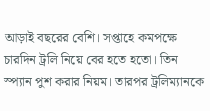আড়াই বছরের বেশি। সপ্তাহে কমপক্ষে চারদিন ট্রলি নিয়ে বের হতে হতো। তিন স্প্যান পুশ করার নিয়ম। তারপর ট্রলিম্যানকে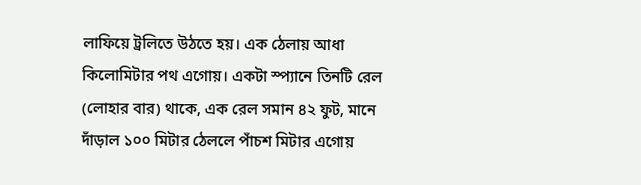লাফিয়ে ট্রলিতে উঠতে হয়। এক ঠেলায় আধা কিলোমিটার পথ এগোয়। একটা স্প্যানে তিনটি রেল (লোহার বার) থাকে, এক রেল সমান ৪২ ফুট, মানে দাঁড়াল ১০০ মিটার ঠেললে পাঁচশ মিটার এগোয়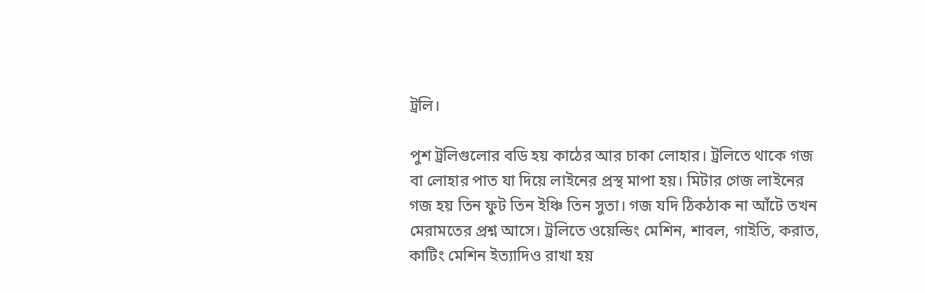ট্রলি।

পুশ ট্রলিগুলোর বডি হয় কাঠের আর চাকা লোহার। ট্রলিতে থাকে গজ বা লোহার পাত যা দিয়ে লাইনের প্রস্থ মাপা হয়। মিটার গেজ লাইনের গজ হয় তিন ফুট তিন ইঞ্চি তিন সুতা। গজ যদি ঠিকঠাক না আঁটে তখন মেরামতের প্রশ্ন আসে। ট্রলিতে ওয়েল্ডিং মেশিন, শাবল, গাইতি, করাত, কাটিং মেশিন ইত্যাদিও রাখা হয়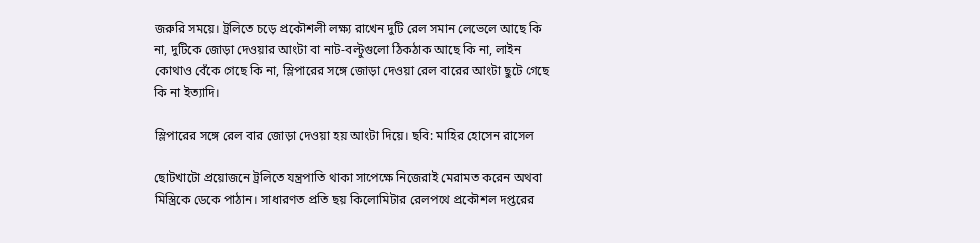জরুরি সময়ে। ট্রলিতে চড়ে প্রকৌশলী লক্ষ্য রাখেন দুটি রেল সমান লেভেলে আছে কি না, দুটিকে জোড়া দেওয়ার আংটা বা নাট-বল্টুগুলো ঠিকঠাক আছে কি না, লাইন কোথাও বেঁকে গেছে কি না, স্লিপারের সঙ্গে জোড়া দেওয়া রেল বারের আংটা ছুটে গেছে কি না ইত্যাদি।

স্লিপারের সঙ্গে রেল বার জোড়া দেওয়া হয় আংটা দিয়ে। ছবি: মাহির হোসেন রাসেল

ছোটখাটো প্রয়োজনে ট্রলিতে যন্ত্রপাতি থাকা সাপেক্ষে নিজেরাই মেরামত করেন অথবা মিস্ত্রিকে ডেকে পাঠান। সাধারণত প্রতি ছয় কিলোমিটার রেলপথে প্রকৌশল দপ্তরের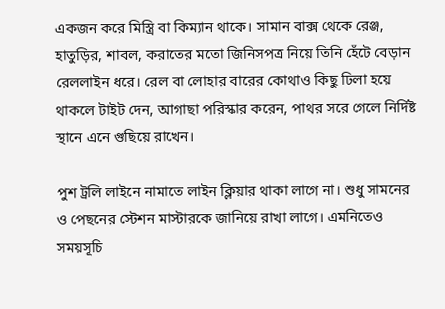একজন করে মিস্ত্রি বা কিম্যান থাকে। সামান বাক্স থেকে রেঞ্জ, হাতুড়ির, শাবল, করাতের মতো জিনিসপত্র নিয়ে তিনি হেঁটে বেড়ান রেললাইন ধরে। রেল বা লোহার বারের কোথাও কিছু ঢিলা হয়ে থাকলে টাইট দেন, আগাছা পরিস্কার করেন, পাথর সরে গেলে নির্দিষ্ট স্থানে এনে গুছিয়ে রাখেন।

পুশ ট্রলি লাইনে নামাতে লাইন ক্লিয়ার থাকা লাগে না। শুধু সামনের ও পেছনের স্টেশন মাস্টারকে জানিয়ে রাখা লাগে। এমনিতেও সময়সূচি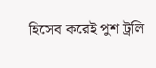হিসেব করেই পুশ ট্রলি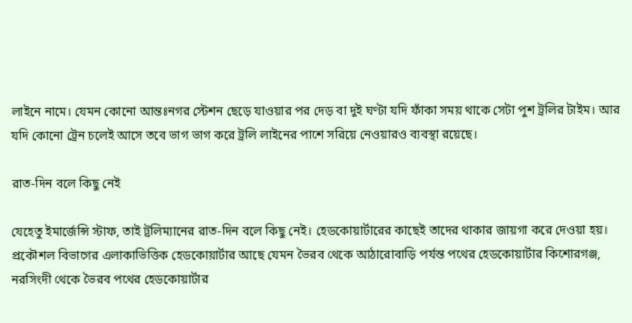লাইনে নামে। যেমন কোনো আন্তঃনগর স্টেশন ছেড়ে যাওয়ার পর দেড় বা দুই ঘণ্টা যদি ফাঁকা সময় থাকে সেটা পুশ ট্রলির টাইম। আর যদি কোনো ট্রেন চলেই আসে তবে ভাগ ভাগ করে ট্রলি লাইনের পাশে সরিয়ে নেওয়ারও ব্যবস্থা রয়েছে।

রাত-দিন বলে কিছু নেই

যেহেতু ইমার্জেন্সি স্টাফ, তাই ট্রলিম্যানের রাত-দিন বলে কিছু নেই। হেডকোয়ার্টারের কাছেই তাদের থাকার জায়গা করে দেওয়া হয়। প্রকৌশল বিভাগের এলাকাভিত্তিক হেডকোয়ার্টার আছে যেমন ভৈরব থেকে আঠারোবাড়ি পর্যন্ত পথের হেডকোয়ার্টার কিশোরগঞ্জ, নরসিংদী থেকে ভৈরব পথের হেডকোয়ার্টার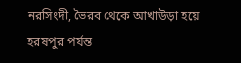নরসিংদী, ভৈরব থেকে আখাউড়া হয়ে হরষপুর পর্যন্ত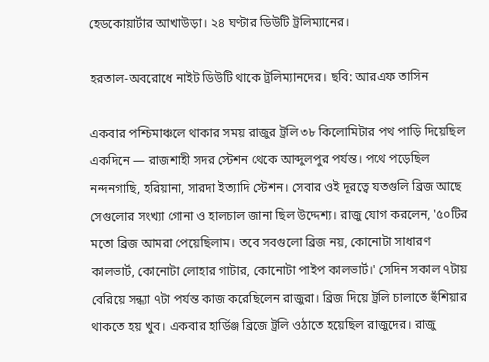হেডকোয়ার্টার আখাউড়া। ২৪ ঘণ্টার ডিউটি ট্রলিম্যানের।

হরতাল-অবরোধে নাইট ডিউটি থাকে ট্রলিম্যানদের। ছবি: আরএফ তাসিন

একবার পশ্চিমাঞ্চলে থাকার সময় রাজুর ট্রলি ৩৮ কিলোমিটার পথ পাড়ি দিয়েছিল একদিনে — রাজশাহী সদর স্টেশন থেকে আব্দুলপুর পর্যন্ত। পথে পড়েছিল নন্দনগাছি, হরিয়ানা, সারদা ইত্যাদি স্টেশন। সেবার ওই দূরত্বে যতগুলি ব্রিজ আছে সেগুলোর সংখ্যা গোনা ও হালচাল জানা ছিল উদ্দেশ্য। রাজু যোগ করলেন, '৫০টির মতো ব্রিজ আমরা পেয়েছিলাম। তবে সবগুলো ব্রিজ নয়, কোনোটা সাধারণ কালভার্ট, কোনোটা লোহার গাটার, কোনোটা পাইপ কালভার্ট।' সেদিন সকাল ৭টায় বেরিয়ে সন্ধ্যা ৭টা পর্যন্ত কাজ করেছিলেন রাজুরা। ব্রিজ দিয়ে ট্রলি চালাতে হুঁশিয়ার থাকতে হয় খুব। একবার হার্ডিঞ্জ ব্রিজে ট্রলি ওঠাতে হয়েছিল রাজুদের। রাজু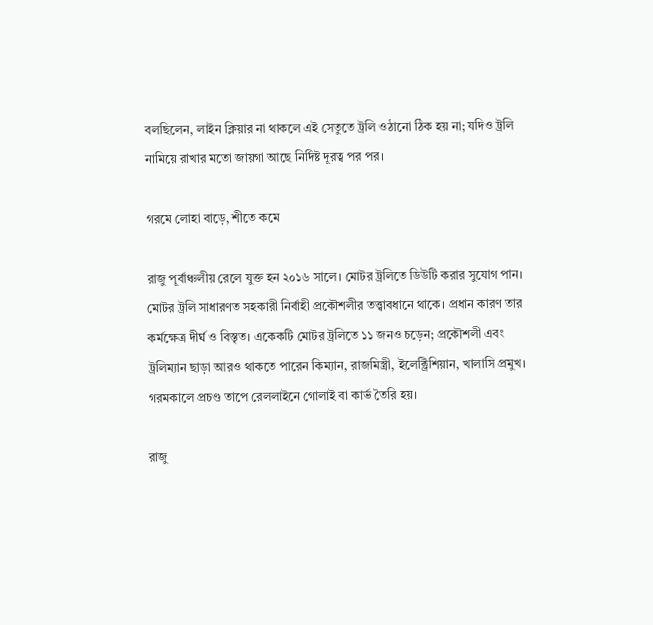বলছিলেন, লাইন ক্লিয়ার না থাকলে এই সেতুতে ট্রলি ওঠানো ঠিক হয় না; যদিও ট্রলি নামিয়ে রাখার মতো জায়গা আছে নির্দিষ্ট দূরত্ব পর পর।

গরমে লোহা বাড়ে, শীতে কমে

রাজু পূর্বাঞ্চলীয় রেলে যুক্ত হন ২০১৬ সালে। মোটর ট্রলিতে ডিউটি করার সুযোগ পান। মোটর ট্রলি সাধারণত সহকারী নির্বাহী প্রকৌশলীর তত্ত্বাবধানে থাকে। প্রধান কারণ তার কর্মক্ষেত্র দীর্ঘ ও বিস্তৃত। একেকটি মোটর ট্রলিতে ১১ জনও চড়েন; প্রকৌশলী এবং ট্রলিম্যান ছাড়া আরও থাকতে পারেন কিম্যান, রাজমিস্ত্রী, ইলেক্ট্রিশিয়ান, খালাসি প্রমুখ। গরমকালে প্রচণ্ড তাপে রেললাইনে গোলাই বা কার্ভ তৈরি হয়।

রাজু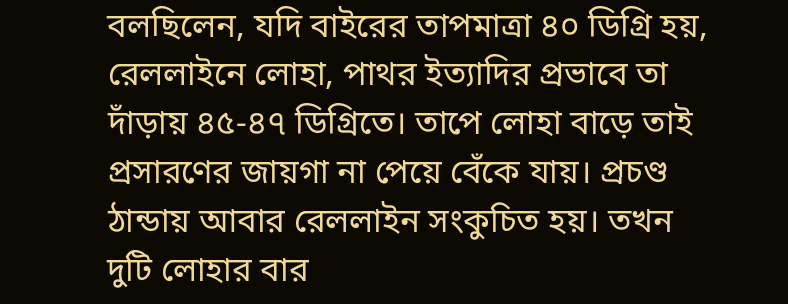বলছিলেন, যদি বাইরের তাপমাত্রা ৪০ ডিগ্রি হয়, রেললাইনে লোহা, পাথর ইত্যাদির প্রভাবে তা দাঁড়ায় ৪৫-৪৭ ডিগ্রিতে। তাপে লোহা বাড়ে তাই প্রসারণের জায়গা না পেয়ে বেঁকে যায়। প্রচণ্ড ঠান্ডায় আবার রেললাইন সংকুচিত হয়। তখন দুটি লোহার বার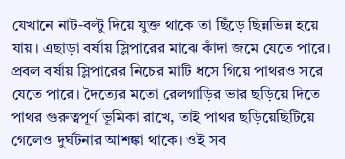যেখানে নাট-বল্টু দিয়ে যুক্ত থাকে তা ছিঁড়ে ছিন্নভিন্ন হয়ে যায়। এছাড়া বর্ষায় স্লিপারের মাঝে কাঁদা জমে যেতে পারে। প্রবল বর্ষায় স্লিপারের নিচের মাটি ধসে গিয়ে পাথরও সরে যেতে পারে। দৈত্যের মতো রেলগাড়ির ভার ছড়িয়ে দিতে পাথর গুরুত্বপূর্ণ ভূমিকা রাখে, তাই পাথর ছড়িয়েছিটিয়ে গেলেও দুর্ঘটনার আশঙ্কা থাকে। ওই সব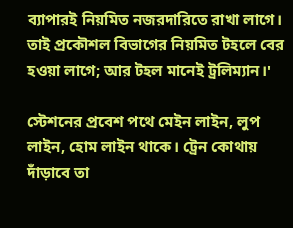ব্যাপারই নিয়মিত নজরদারিতে রাখা লাগে। তাই প্রকৌশল বিভাগের নিয়মিত টহলে বের হওয়া লাগে; আর টহল মানেই ট্রলিম্যান।'

স্টেশনের প্রবেশ পথে মেইন লাইন, লুপ লাইন, হোম লাইন থাকে। ট্রেন কোথায় দাঁড়াবে তা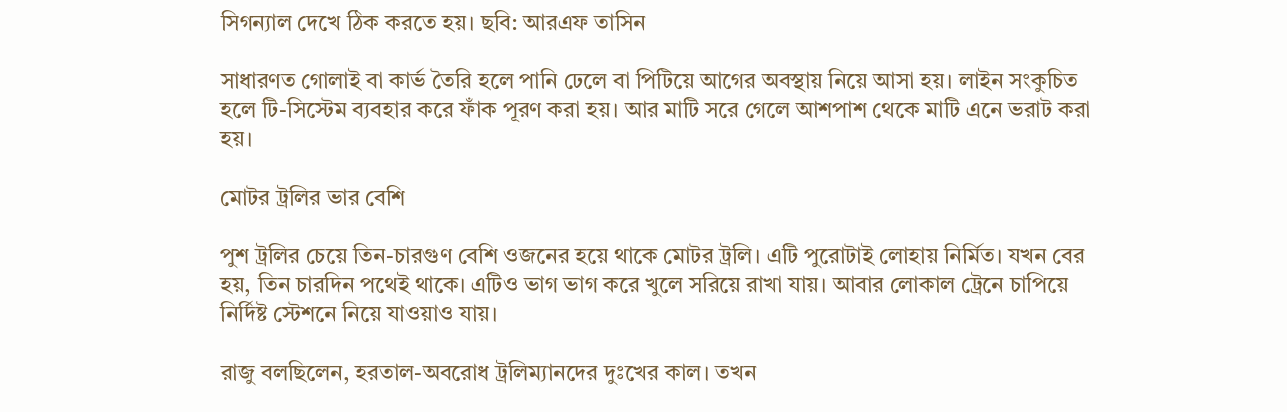সিগন্যাল দেখে ঠিক করতে হয়। ছবি: আরএফ তাসিন

সাধারণত গোলাই বা কার্ভ তৈরি হলে পানি ঢেলে বা পিটিয়ে আগের অবস্থায় নিয়ে আসা হয়। লাইন সংকুচিত হলে টি-সিস্টেম ব্যবহার করে ফাঁক পূরণ করা হয়। আর মাটি সরে গেলে আশপাশ থেকে মাটি এনে ভরাট করা হয়।

মোটর ট্রলির ভার বেশি

পুশ ট্রলির চেয়ে তিন-চারগুণ বেশি ওজনের হয়ে থাকে মোটর ট্রলি। এটি পুরোটাই লোহায় নির্মিত। যখন বের হয়, তিন চারদিন পথেই থাকে। এটিও ভাগ ভাগ করে খুলে সরিয়ে রাখা যায়। আবার লোকাল ট্রেনে চাপিয়ে নির্দিষ্ট স্টেশনে নিয়ে যাওয়াও যায়।

রাজু বলছিলেন, হরতাল-অবরোধ ট্রলিম্যানদের দুঃখের কাল। তখন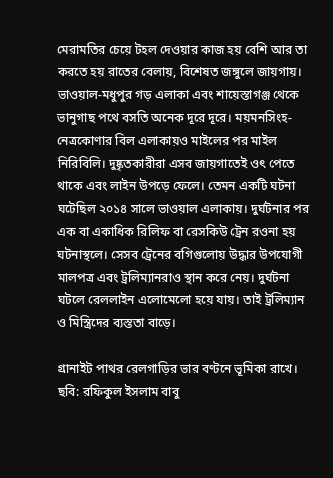মেরামতির চেয়ে টহল দেওয়ার কাজ হয় বেশি আর তা করতে হয় রাতের বেলায়, বিশেষত জঙ্গুলে জায়গায়। ভাওয়াল-মধুপুর গড় এলাকা এবং শায়েস্তাগঞ্জ থেকে ভানুগাছ পথে বসতি অনেক দূরে দূরে। ময়মনসিংহ-নেত্রকোণার বিল এলাকায়ও মাইলের পর মাইল নিরিবিলি। দুষ্কৃতকারীরা এসব জায়গাতেই ওৎ পেতে থাকে এবং লাইন উপড়ে ফেলে। তেমন একটি ঘটনা ঘটেছিল ২০১৪ সালে ভাওয়াল এলাকায়। দুর্ঘটনার পর এক বা একাধিক রিলিফ বা রেসকিউ ট্রেন রওনা হয় ঘটনাস্থলে। সেসব ট্রেনের বগিগুলোয় উদ্ধার উপযোগী মালপত্র এবং ট্রলিম্যানরাও স্থান করে নেয়। দুর্ঘটনা ঘটলে রেললাইন এলোমেলো হয়ে যায়। তাই ট্রলিম্যান ও মিস্ত্রিদের ব্যস্ততা বাড়ে।

গ্রানাইট পাথর রেলগাড়ির ভার বণ্টনে ভূমিকা রাখে। ছবি: রফিকুল ইসলাম বাবু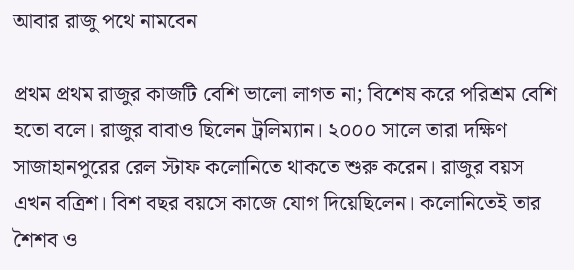আবার রাজু পথে নামবেন

প্রথম প্রথম রাজুর কাজটি বেশি ভালো লাগত না; বিশেষ করে পরিশ্রম বেশি হতো বলে। রাজুর বাবাও ছিলেন ট্রলিম্যান। ২০০০ সালে তারা দক্ষিণ সাজাহানপুরের রেল স্টাফ কলোনিতে থাকতে শুরু করেন। রাজুর বয়স এখন বত্রিশ। বিশ বছর বয়সে কাজে যোগ দিয়েছিলেন। কলোনিতেই তার শৈশব ও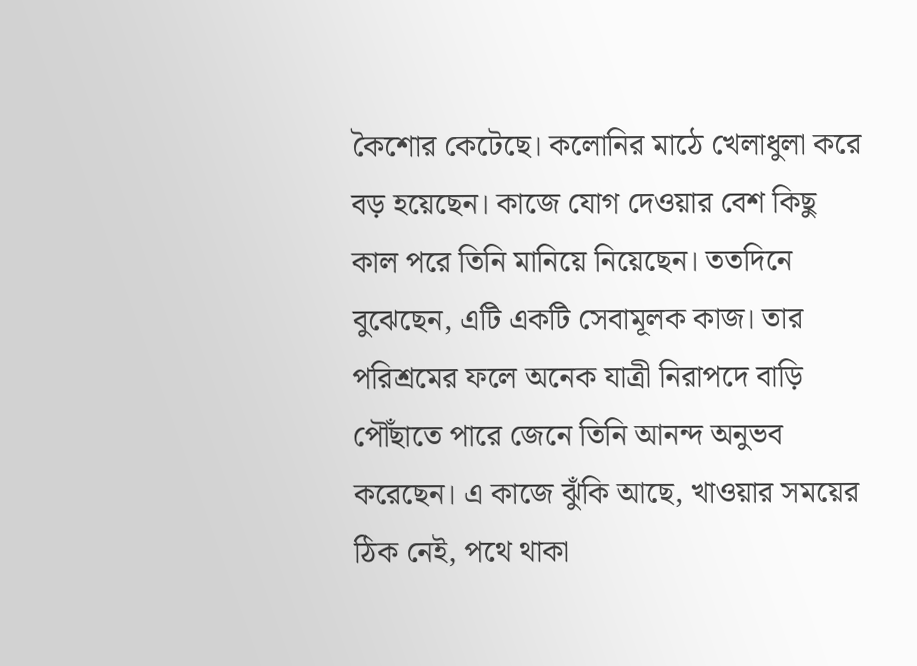কৈশোর কেটেছে। কলোনির মাঠে খেলাধুলা করে বড় হয়েছেন। কাজে যোগ দেওয়ার বেশ কিছু কাল পরে তিনি মানিয়ে নিয়েছেন। ততদিনে বুঝেছেন, এটি একটি সেবামূলক কাজ। তার পরিশ্রমের ফলে অনেক যাত্রী নিরাপদে বাড়ি পৌঁছাতে পারে জেনে তিনি আনন্দ অনুভব করেছেন। এ কাজে ঝুঁকি আছে, খাওয়ার সময়ের ঠিক নেই, পথে থাকা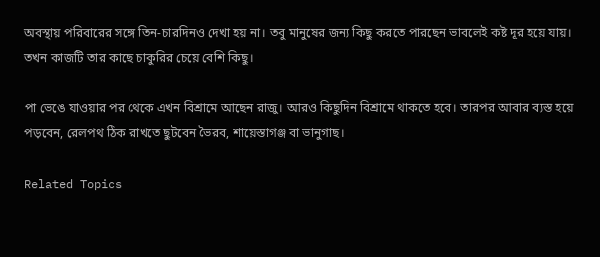অবস্থায় পরিবারের সঙ্গে তিন-চারদিনও দেখা হয় না। তবু মানুষের জন্য কিছু করতে পারছেন ভাবলেই কষ্ট দূর হয়ে যায়। তখন কাজটি তার কাছে চাকুরির চেয়ে বেশি কিছু।

পা ভেঙে যাওয়ার পর থেকে এখন বিশ্রামে আছেন রাজু। আরও কিছুদিন বিশ্রামে থাকতে হবে। তারপর আবার ব্যস্ত হয়ে পড়বেন, রেলপথ ঠিক রাখতে ছুটবেন ভৈরব, শায়েস্তাগঞ্জ বা ভানুগাছ।

Related Topics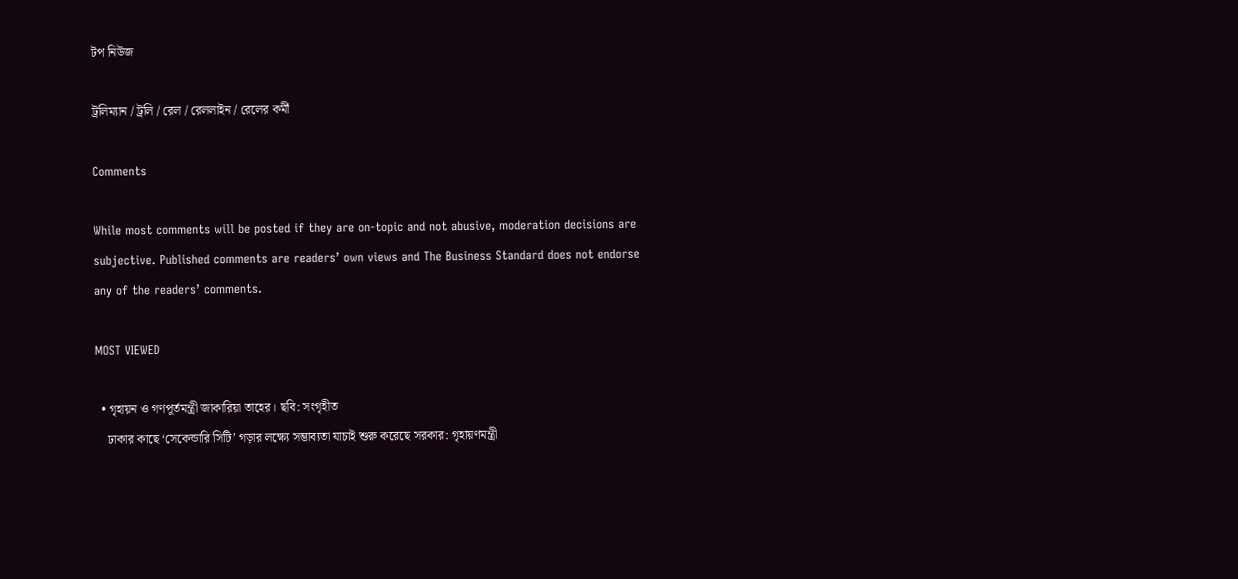টপ নিউজ

ট্রলিম্যান / ট্রলি / রেল / রেললাইন / রেলের কর্মী

Comments

While most comments will be posted if they are on-topic and not abusive, moderation decisions are subjective. Published comments are readers’ own views and The Business Standard does not endorse any of the readers’ comments.

MOST VIEWED

  • গৃহায়ন ও গণপূর্তমন্ত্রী জাকারিয়া তাহের। ছবি: সংগৃহীত
    ঢাকার কাছে ‘সেকেন্ডারি সিটি’ গড়ার লক্ষ্যে সম্ভাব্যতা যাচাই শুরু করেছে সরকার: গৃহায়ণমন্ত্রী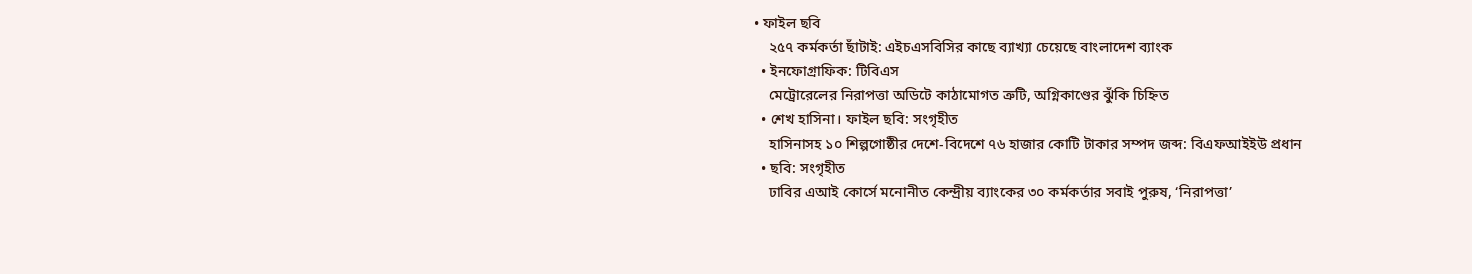• ফাইল ছবি
    ২৫৭ কর্মকর্তা ছাঁটাই: এইচএসবিসির কাছে ব্যাখ্যা চেয়েছে বাংলাদেশ ব্যাংক
  • ইনফোগ্রাফিক: টিবিএস
    মেট্রোরেলের নিরাপত্তা অডিটে কাঠামোগত ত্রুটি, অগ্নিকাণ্ডের ঝুঁকি চিহ্নিত
  • শেখ হাসিনা। ফাইল ছবি: সংগৃহীত
    হাসিনাসহ ১০ শিল্পগোষ্ঠীর দেশে-বিদেশে ৭৬ হাজার কোটি টাকার সম্পদ জব্দ: বিএফআইইউ প্রধান
  • ছবি: সংগৃহীত
    ঢাবির এআই কোর্সে মনোনীত কেন্দ্রীয় ব্যাংকের ৩০ কর্মকর্তার সবাই পুরুষ, ‘নিরাপত্তা’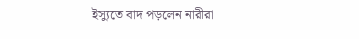ইস্যুতে বাদ পড়লেন নারীরা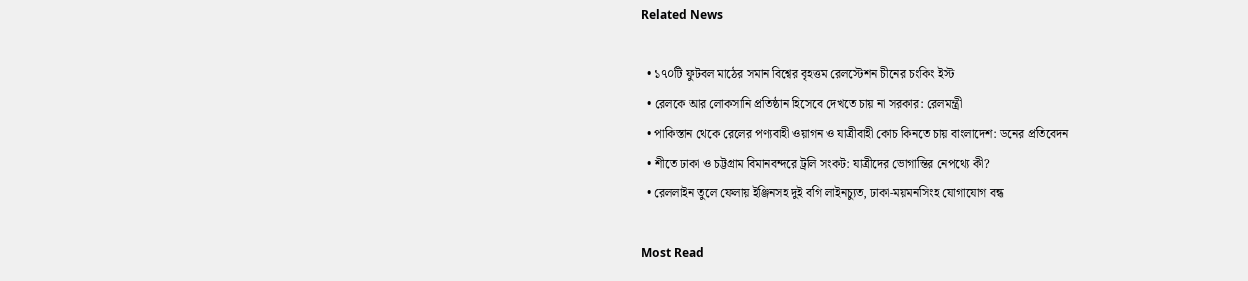Related News

  • ১৭০টি ফুটবল মাঠের সমান বিশ্বের বৃহত্তম রেলস্টেশন চীনের চংকিং ইস্ট
  • রেলকে আর লোকসানি প্রতিষ্ঠান হিসেবে দেখতে চায় না সরকার: রেলমন্ত্রী
  • পাকিস্তান থেকে রেলের পণ্যবাহী ওয়াগন ও যাত্রীবাহী কোচ কিনতে চায় বাংলাদেশ: ডনের প্রতিবেদন
  • শীতে ঢাকা ও চট্টগ্রাম বিমানবন্দরে ট্রলি সংকট: যাত্রীদের ভোগান্তির নেপথ্যে কী?
  • রেললাইন তুলে ফেলায় ইঞ্জিনসহ দুই বগি লাইনচ্যুত, ঢাকা-ময়মনসিংহ যোগাযোগ বন্ধ

Most Read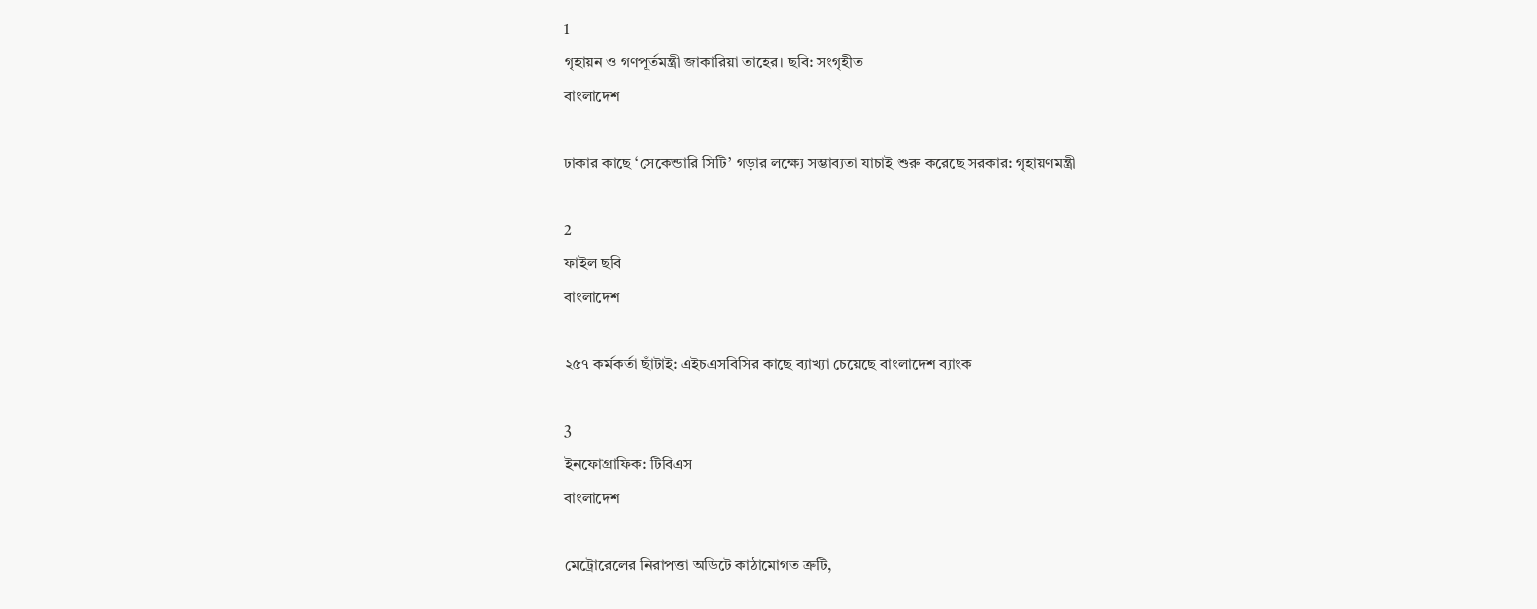1
গৃহায়ন ও গণপূর্তমন্ত্রী জাকারিয়া তাহের। ছবি: সংগৃহীত
বাংলাদেশ

ঢাকার কাছে ‘সেকেন্ডারি সিটি’ গড়ার লক্ষ্যে সম্ভাব্যতা যাচাই শুরু করেছে সরকার: গৃহায়ণমন্ত্রী

2
ফাইল ছবি
বাংলাদেশ

২৫৭ কর্মকর্তা ছাঁটাই: এইচএসবিসির কাছে ব্যাখ্যা চেয়েছে বাংলাদেশ ব্যাংক

3
ইনফোগ্রাফিক: টিবিএস
বাংলাদেশ

মেট্রোরেলের নিরাপত্তা অডিটে কাঠামোগত ত্রুটি,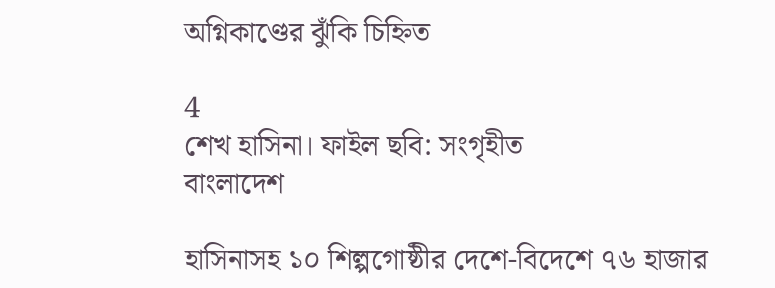অগ্নিকাণ্ডের ঝুঁকি চিহ্নিত

4
শেখ হাসিনা। ফাইল ছবি: সংগৃহীত
বাংলাদেশ

হাসিনাসহ ১০ শিল্পগোষ্ঠীর দেশে-বিদেশে ৭৬ হাজার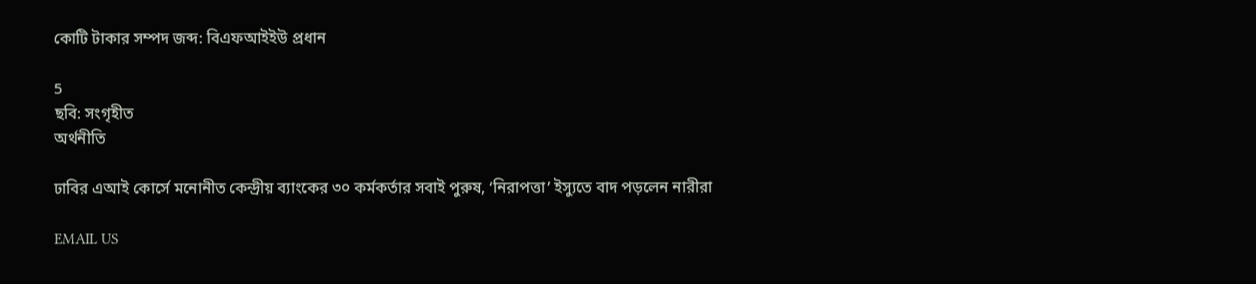কোটি টাকার সম্পদ জব্দ: বিএফআইইউ প্রধান

5
ছবি: সংগৃহীত
অর্থনীতি

ঢাবির এআই কোর্সে মনোনীত কেন্দ্রীয় ব্যাংকের ৩০ কর্মকর্তার সবাই পুরুষ, ‘নিরাপত্তা’ ইস্যুতে বাদ পড়লেন নারীরা

EMAIL US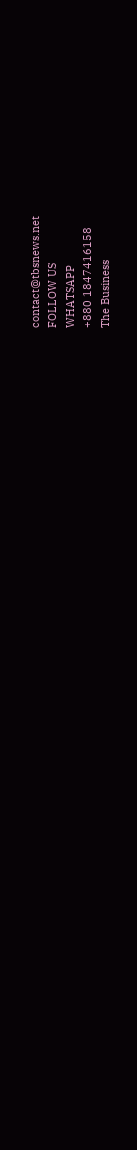contact@tbsnews.net
FOLLOW US
WHATSAPP
+880 1847416158
The Business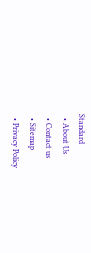Standard
  • About Us
  • Contact us
  • Sitemap
  • Privacy Policy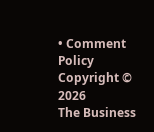• Comment Policy
Copyright © 2026
The Business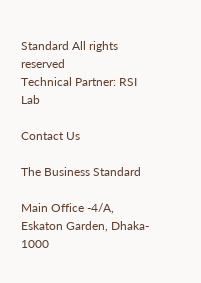Standard All rights reserved
Technical Partner: RSI Lab

Contact Us

The Business Standard

Main Office -4/A, Eskaton Garden, Dhaka- 1000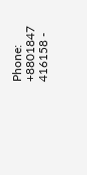Phone: +8801847 416158 -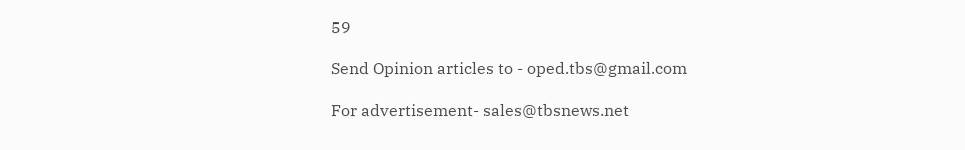59

Send Opinion articles to - oped.tbs@gmail.com

For advertisement- sales@tbsnews.net